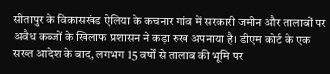सीतापुर के विकासखंड ऐलिया के कचनार गांव में सरकारी जमीन और तालाबों पर अवैध कब्जों के खिलाफ प्रशासन ने कड़ा रुख अपनाया है। डीएम कोर्ट के एक सख्त आदेश के बाद, लगभग 15 वर्षों से तालाब की भूमि पर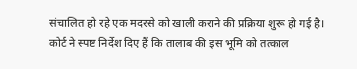संचालित हो रहे एक मदरसे को खाली कराने की प्रक्रिया शुरू हो गई है। कोर्ट ने स्पष्ट निर्देश दिए हैं कि तालाब की इस भूमि को तत्काल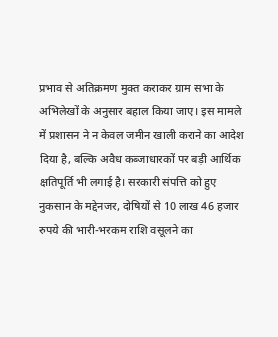प्रभाव से अतिक्रमण मुक्त कराकर ग्राम सभा के अभिलेखों के अनुसार बहाल किया जाए। इस मामले में प्रशासन ने न केवल जमीन खाली कराने का आदेश दिया है, बल्कि अवैध कब्जाधारकों पर बड़ी आर्थिक क्षतिपूर्ति भी लगाई है। सरकारी संपत्ति को हुए नुकसान के मद्देनजर, दोषियों से 10 लाख 46 हजार रुपये की भारी-भरकम राशि वसूलने का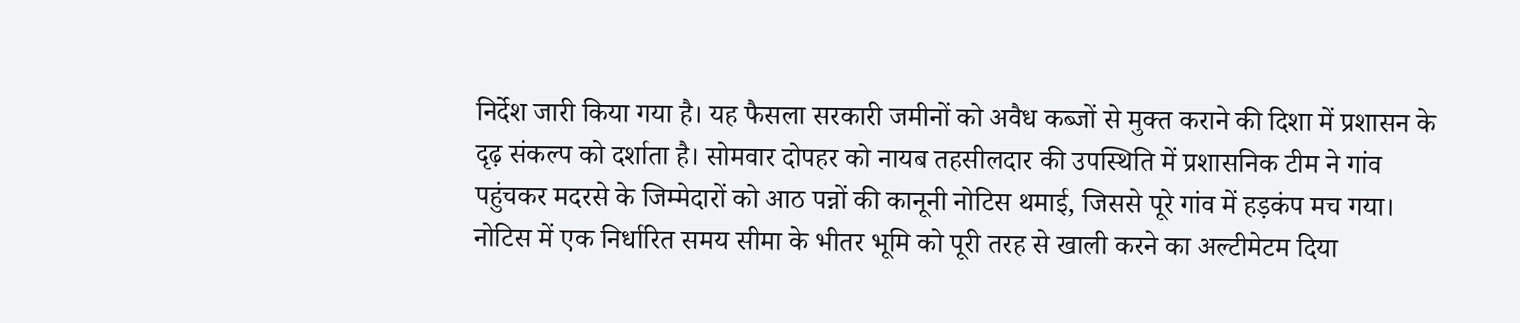निर्देश जारी किया गया है। यह फैसला सरकारी जमीनों को अवैध कब्जों से मुक्त कराने की दिशा में प्रशासन के दृढ़ संकल्प को दर्शाता है। सोमवार दोपहर को नायब तहसीलदार की उपस्थिति में प्रशासनिक टीम ने गांव पहुंचकर मदरसे के जिम्मेदारों को आठ पन्नों की कानूनी नोटिस थमाई, जिससे पूरे गांव में हड़कंप मच गया। नोटिस में एक निर्धारित समय सीमा के भीतर भूमि को पूरी तरह से खाली करने का अल्टीमेटम दिया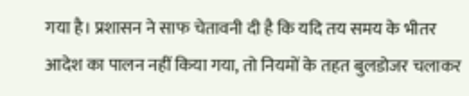गया है। प्रशासन ने साफ चेतावनी दी है कि यदि तय समय के भीतर आदेश का पालन नहीं किया गया, तो नियमों के तहत बुलडोजर चलाकर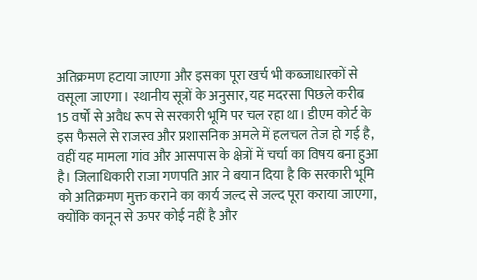अतिक्रमण हटाया जाएगा और इसका पूरा खर्च भी कब्जाधारकों से वसूला जाएगा। स्थानीय सूत्रों के अनुसार, यह मदरसा पिछले करीब 15 वर्षों से अवैध रूप से सरकारी भूमि पर चल रहा था। डीएम कोर्ट के इस फैसले से राजस्व और प्रशासनिक अमले में हलचल तेज हो गई है, वहीं यह मामला गांव और आसपास के क्षेत्रों में चर्चा का विषय बना हुआ है। जिलाधिकारी राजा गणपति आर ने बयान दिया है कि सरकारी भूमि को अतिक्रमण मुक्त कराने का कार्य जल्द से जल्द पूरा कराया जाएगा, क्योंकि कानून से ऊपर कोई नहीं है और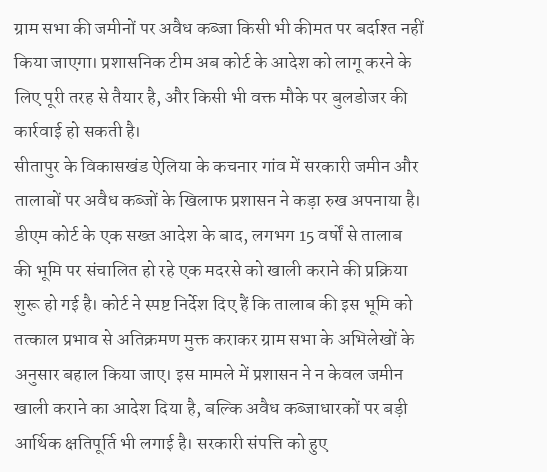ग्राम सभा की जमीनों पर अवैध कब्जा किसी भी कीमत पर बर्दाश्त नहीं किया जाएगा। प्रशासनिक टीम अब कोर्ट के आदेश को लागू करने के लिए पूरी तरह से तैयार है, और किसी भी वक्त मौके पर बुलडोजर की कार्रवाई हो सकती है।
सीतापुर के विकासखंड ऐलिया के कचनार गांव में सरकारी जमीन और तालाबों पर अवैध कब्जों के खिलाफ प्रशासन ने कड़ा रुख अपनाया है। डीएम कोर्ट के एक सख्त आदेश के बाद, लगभग 15 वर्षों से तालाब की भूमि पर संचालित हो रहे एक मदरसे को खाली कराने की प्रक्रिया शुरू हो गई है। कोर्ट ने स्पष्ट निर्देश दिए हैं कि तालाब की इस भूमि को तत्काल प्रभाव से अतिक्रमण मुक्त कराकर ग्राम सभा के अभिलेखों के अनुसार बहाल किया जाए। इस मामले में प्रशासन ने न केवल जमीन खाली कराने का आदेश दिया है, बल्कि अवैध कब्जाधारकों पर बड़ी आर्थिक क्षतिपूर्ति भी लगाई है। सरकारी संपत्ति को हुए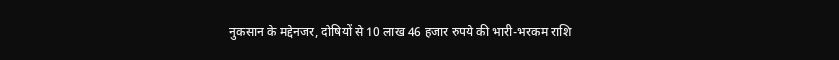नुकसान के मद्देनजर, दोषियों से 10 लाख 46 हजार रुपये की भारी-भरकम राशि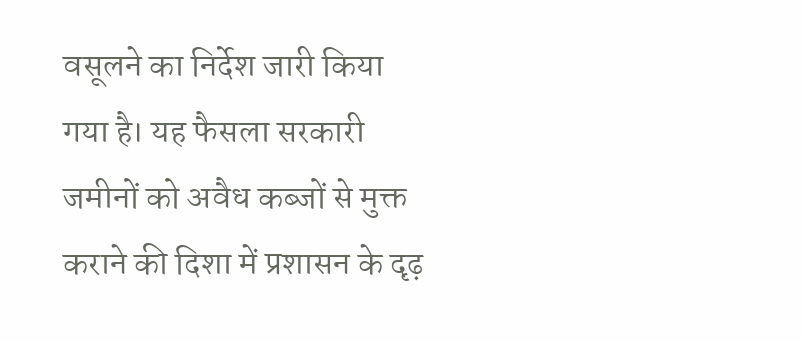वसूलने का निर्देश जारी किया गया है। यह फैसला सरकारी जमीनों को अवैध कब्जों से मुक्त कराने की दिशा में प्रशासन के दृढ़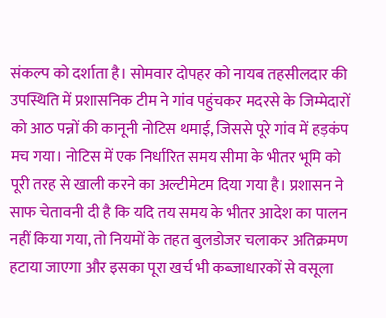संकल्प को दर्शाता है। सोमवार दोपहर को नायब तहसीलदार की उपस्थिति में प्रशासनिक टीम ने गांव पहुंचकर मदरसे के जिम्मेदारों को आठ पन्नों की कानूनी नोटिस थमाई, जिससे पूरे गांव में हड़कंप मच गया। नोटिस में एक निर्धारित समय सीमा के भीतर भूमि को पूरी तरह से खाली करने का अल्टीमेटम दिया गया है। प्रशासन ने साफ चेतावनी दी है कि यदि तय समय के भीतर आदेश का पालन नहीं किया गया, तो नियमों के तहत बुलडोजर चलाकर अतिक्रमण हटाया जाएगा और इसका पूरा खर्च भी कब्जाधारकों से वसूला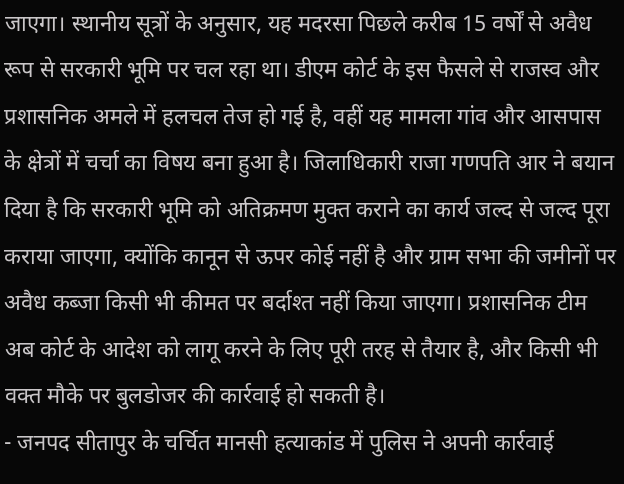जाएगा। स्थानीय सूत्रों के अनुसार, यह मदरसा पिछले करीब 15 वर्षों से अवैध रूप से सरकारी भूमि पर चल रहा था। डीएम कोर्ट के इस फैसले से राजस्व और प्रशासनिक अमले में हलचल तेज हो गई है, वहीं यह मामला गांव और आसपास के क्षेत्रों में चर्चा का विषय बना हुआ है। जिलाधिकारी राजा गणपति आर ने बयान दिया है कि सरकारी भूमि को अतिक्रमण मुक्त कराने का कार्य जल्द से जल्द पूरा कराया जाएगा, क्योंकि कानून से ऊपर कोई नहीं है और ग्राम सभा की जमीनों पर अवैध कब्जा किसी भी कीमत पर बर्दाश्त नहीं किया जाएगा। प्रशासनिक टीम अब कोर्ट के आदेश को लागू करने के लिए पूरी तरह से तैयार है, और किसी भी वक्त मौके पर बुलडोजर की कार्रवाई हो सकती है।
- जनपद सीतापुर के चर्चित मानसी हत्याकांड में पुलिस ने अपनी कार्रवाई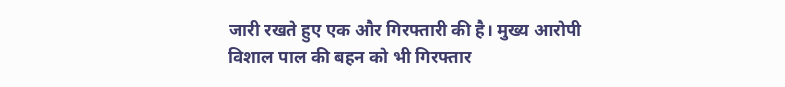जारी रखते हुए एक और गिरफ्तारी की है। मुख्य आरोपी विशाल पाल की बहन को भी गिरफ्तार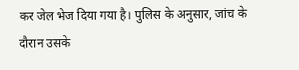कर जेल भेज दिया गया है। पुलिस के अनुसार, जांच के दौरान उसके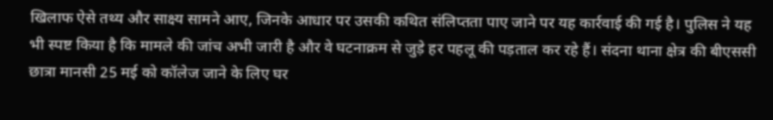खिलाफ ऐसे तथ्य और साक्ष्य सामने आए, जिनके आधार पर उसकी कथित संलिप्तता पाए जाने पर यह कार्रवाई की गई है। पुलिस ने यह भी स्पष्ट किया है कि मामले की जांच अभी जारी है और वे घटनाक्रम से जुड़े हर पहलू की पड़ताल कर रहे हैं। संदना थाना क्षेत्र की बीएससी छात्रा मानसी 25 मई को कॉलेज जाने के लिए घर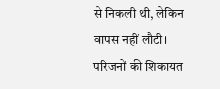से निकली थी, लेकिन वापस नहीं लौटी। परिजनों की शिकायत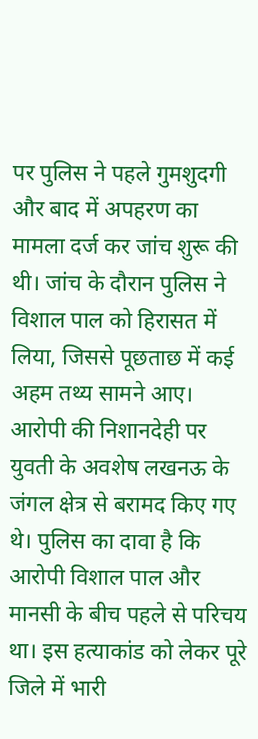पर पुलिस ने पहले गुमशुदगी और बाद में अपहरण का मामला दर्ज कर जांच शुरू की थी। जांच के दौरान पुलिस ने विशाल पाल को हिरासत में लिया, जिससे पूछताछ में कई अहम तथ्य सामने आए। आरोपी की निशानदेही पर युवती के अवशेष लखनऊ के जंगल क्षेत्र से बरामद किए गए थे। पुलिस का दावा है कि आरोपी विशाल पाल और मानसी के बीच पहले से परिचय था। इस हत्याकांड को लेकर पूरे जिले में भारी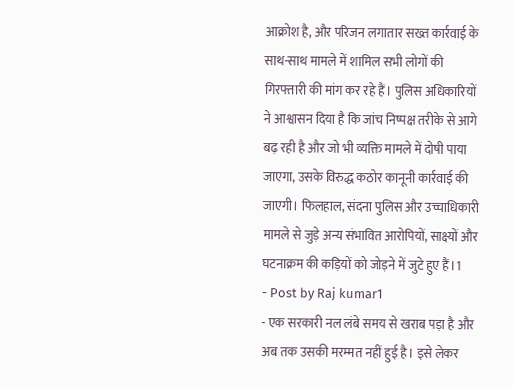आक्रोश है, और परिजन लगातार सख्त कार्रवाई के साथ-साथ मामले में शामिल सभी लोगों की गिरफ्तारी की मांग कर रहे हैं। पुलिस अधिकारियों ने आश्वासन दिया है कि जांच निष्पक्ष तरीके से आगे बढ़ रही है और जो भी व्यक्ति मामले में दोषी पाया जाएगा, उसके विरुद्ध कठोर कानूनी कार्रवाई की जाएगी। फिलहाल, संदना पुलिस और उच्चाधिकारी मामले से जुड़े अन्य संभावित आरोपियों, साक्ष्यों और घटनाक्रम की कड़ियों को जोड़ने में जुटे हुए हैं।1
- Post by Raj kumar1
- एक सरकारी नल लंबे समय से खराब पड़ा है और अब तक उसकी मरम्मत नहीं हुई है। इसे लेकर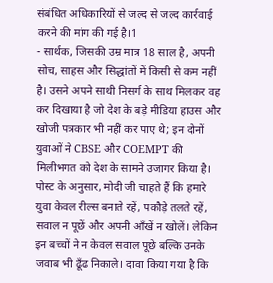संबंधित अधिकारियों से जल्द से जल्द कार्रवाई करने की मांग की गई है।1
- सार्थक, जिसकी उम्र मात्र 18 साल है, अपनी सोच, साहस और सिद्धांतों में किसी से कम नहीं है। उसने अपने साथी निसर्ग के साथ मिलकर वह कर दिखाया है जो देश के बड़े मीडिया हाउस और खोजी पत्रकार भी नहीं कर पाए थे; इन दोनों युवाओं ने CBSE और COEMPT की मिलीभगत को देश के सामने उजागर किया है। पोस्ट के अनुसार, मोदी जी चाहते हैं कि हमारे युवा केवल रील्स बनाते रहें, पकौड़े तलते रहें, सवाल न पूछें और अपनी आँखें न खोलें। लेकिन इन बच्चों ने न केवल सवाल पूछे बल्कि उनके जवाब भी ढूँढ निकाले। दावा किया गया है कि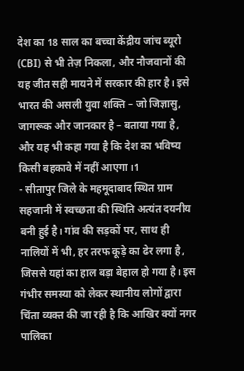देश का 18 साल का बच्चा केंद्रीय जांच ब्यूरो (CBI) से भी तेज़ निकला, और नौजवानों की यह जीत सही मायने में सरकार की हार है। इसे भारत की असली युवा शक्ति – जो जिज्ञासु, जागरूक और जानकार है – बताया गया है, और यह भी कहा गया है कि देश का भविष्य किसी बहकावे में नहीं आएगा।1
- सीतापुर जिले के महमूदाबाद स्थित ग्राम सहजानी में स्वच्छता की स्थिति अत्यंत दयनीय बनी हुई है। गांव की सड़कों पर, साथ ही नालियों में भी, हर तरफ कूड़े का ढेर लगा है, जिससे यहां का हाल बड़ा बेहाल हो गया है। इस गंभीर समस्या को लेकर स्थानीय लोगों द्वारा चिंता व्यक्त की जा रही है कि आखिर क्यों नगर पालिका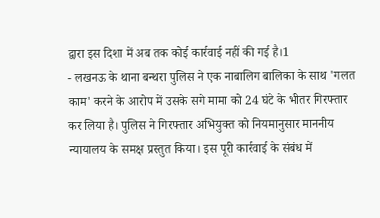द्वारा इस दिशा में अब तक कोई कार्रवाई नहीं की गई है।1
- लखनऊ के थाना बन्थरा पुलिस ने एक नाबालिग बालिका के साथ 'गलत काम' करने के आरोप में उसके सगे मामा को 24 घंटे के भीतर गिरफ्तार कर लिया है। पुलिस ने गिरफ्तार अभियुक्त को नियमानुसार माननीय न्यायालय के समक्ष प्रस्तुत किया। इस पूरी कार्रवाई के संबंध में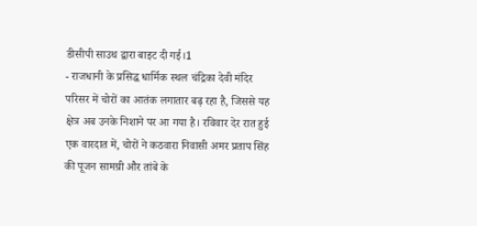डीसीपी साउथ द्वारा बाइट दी गई।1
- राजधानी के प्रसिद्ध धार्मिक स्थल चंद्रिका देवी मंदिर परिसर में चोरों का आतंक लगातार बढ़ रहा है, जिससे यह क्षेत्र अब उनके निशाने पर आ गया है। रविवार देर रात हुई एक वारदात में, चोरों ने कठवारा निवासी अमर प्रताप सिंह की पूजन सामग्री और तांबे के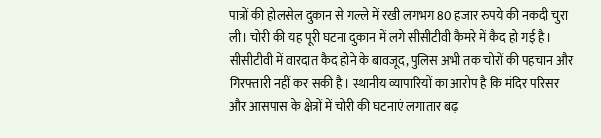पात्रों की होलसेल दुकान से गल्ले में रखी लगभग 80 हजार रुपये की नकदी चुरा ली। चोरी की यह पूरी घटना दुकान में लगे सीसीटीवी कैमरे में कैद हो गई है। सीसीटीवी में वारदात कैद होने के बावजूद, पुलिस अभी तक चोरों की पहचान और गिरफ्तारी नहीं कर सकी है। स्थानीय व्यापारियों का आरोप है कि मंदिर परिसर और आसपास के क्षेत्रों में चोरी की घटनाएं लगातार बढ़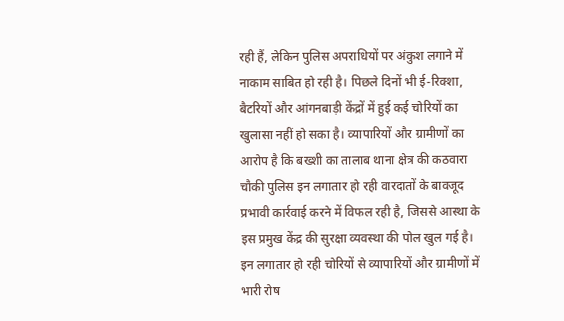रही हैं, लेकिन पुलिस अपराधियों पर अंकुश लगाने में नाकाम साबित हो रही है। पिछले दिनों भी ई-रिक्शा, बैटरियों और आंगनबाड़ी केंद्रों में हुई कई चोरियों का खुलासा नहीं हो सका है। व्यापारियों और ग्रामीणों का आरोप है कि बख्शी का तालाब थाना क्षेत्र की कठवारा चौकी पुलिस इन लगातार हो रही वारदातों के बावजूद प्रभावी कार्रवाई करने में विफल रही है, जिससे आस्था के इस प्रमुख केंद्र की सुरक्षा व्यवस्था की पोल खुल गई है। इन लगातार हो रही चोरियों से व्यापारियों और ग्रामीणों में भारी रोष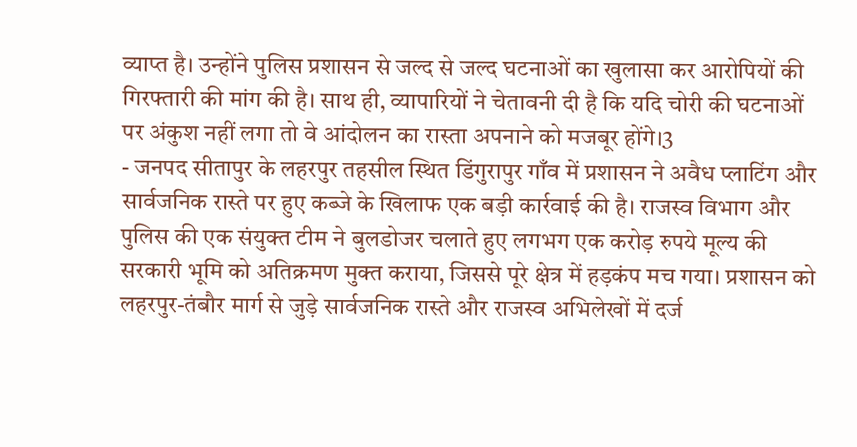व्याप्त है। उन्होंने पुलिस प्रशासन से जल्द से जल्द घटनाओं का खुलासा कर आरोपियों की गिरफ्तारी की मांग की है। साथ ही, व्यापारियों ने चेतावनी दी है कि यदि चोरी की घटनाओं पर अंकुश नहीं लगा तो वे आंदोलन का रास्ता अपनाने को मजबूर होंगे।3
- जनपद सीतापुर के लहरपुर तहसील स्थित डिंगुरापुर गाँव में प्रशासन ने अवैध प्लाटिंग और सार्वजनिक रास्ते पर हुए कब्जे के खिलाफ एक बड़ी कार्रवाई की है। राजस्व विभाग और पुलिस की एक संयुक्त टीम ने बुलडोजर चलाते हुए लगभग एक करोड़ रुपये मूल्य की सरकारी भूमि को अतिक्रमण मुक्त कराया, जिससे पूरे क्षेत्र में हड़कंप मच गया। प्रशासन को लहरपुर-तंबौर मार्ग से जुड़े सार्वजनिक रास्ते और राजस्व अभिलेखों में दर्ज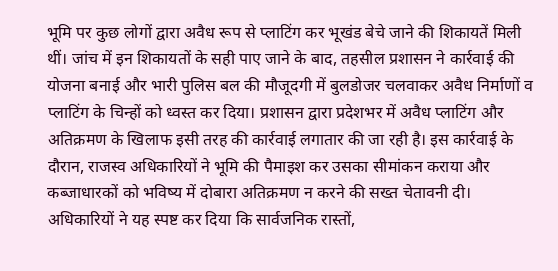भूमि पर कुछ लोगों द्वारा अवैध रूप से प्लाटिंग कर भूखंड बेचे जाने की शिकायतें मिली थीं। जांच में इन शिकायतों के सही पाए जाने के बाद, तहसील प्रशासन ने कार्रवाई की योजना बनाई और भारी पुलिस बल की मौजूदगी में बुलडोजर चलवाकर अवैध निर्माणों व प्लाटिंग के चिन्हों को ध्वस्त कर दिया। प्रशासन द्वारा प्रदेशभर में अवैध प्लाटिंग और अतिक्रमण के खिलाफ इसी तरह की कार्रवाई लगातार की जा रही है। इस कार्रवाई के दौरान, राजस्व अधिकारियों ने भूमि की पैमाइश कर उसका सीमांकन कराया और कब्जाधारकों को भविष्य में दोबारा अतिक्रमण न करने की सख्त चेतावनी दी। अधिकारियों ने यह स्पष्ट कर दिया कि सार्वजनिक रास्तों,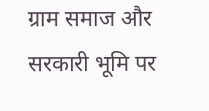ग्राम समाज और सरकारी भूमि पर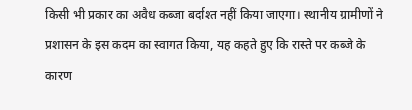किसी भी प्रकार का अवैध कब्जा बर्दाश्त नहीं किया जाएगा। स्थानीय ग्रामीणों ने प्रशासन के इस कदम का स्वागत किया, यह कहते हुए कि रास्ते पर कब्जे के कारण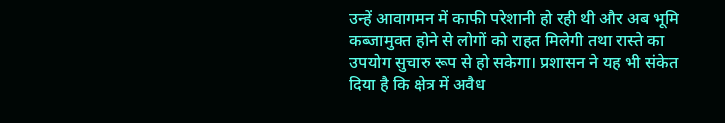उन्हें आवागमन में काफी परेशानी हो रही थी और अब भूमि कब्जामुक्त होने से लोगों को राहत मिलेगी तथा रास्ते का उपयोग सुचारु रूप से हो सकेगा। प्रशासन ने यह भी संकेत दिया है कि क्षेत्र में अवैध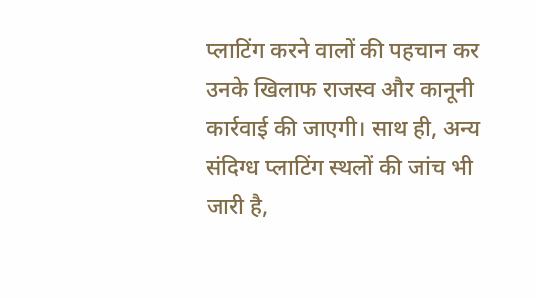प्लाटिंग करने वालों की पहचान कर उनके खिलाफ राजस्व और कानूनी कार्रवाई की जाएगी। साथ ही, अन्य संदिग्ध प्लाटिंग स्थलों की जांच भी जारी है,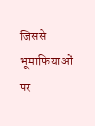जिससे भूमाफियाओं पर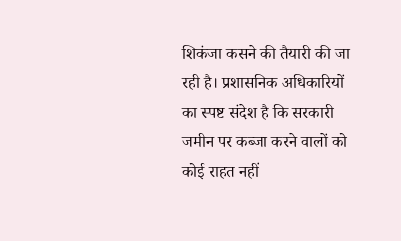शिकंजा कसने की तैयारी की जा रही है। प्रशासनिक अधिकारियों का स्पष्ट संदेश है कि सरकारी जमीन पर कब्जा करने वालों को कोई राहत नहीं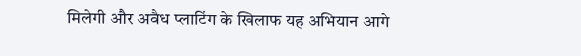मिलेगी और अवैध प्लाटिंग के खिलाफ यह अभियान आगे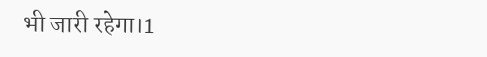भी जारी रहेगा।1